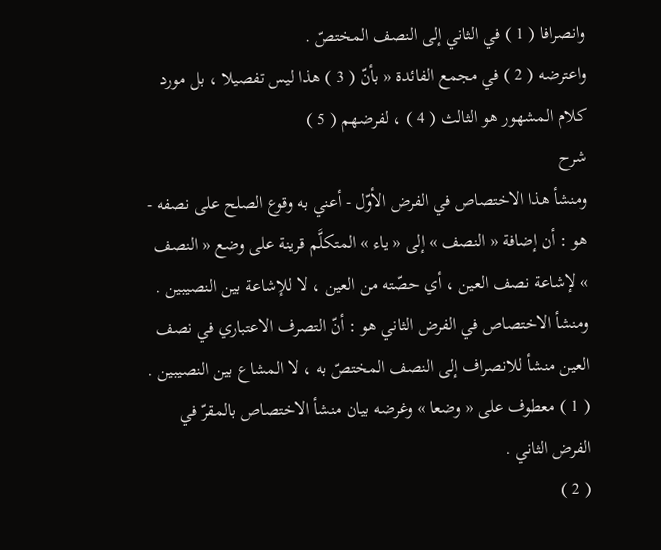وانصرافا ( 1 ) في الثاني إلى النصف المختصّ .
واعترضه ( 2 ) في مجمع الفائدة « بأنّ ( 3 ) هذا ليس تفصيلا ، بل مورد كلام المشهور هو الثالث ( 4 ) ، لفرضهم ( 5 )
شرح
ومنشأ هذا الاختصاص في الفرض الأوّل - أعني به وقوع الصلح على نصفه - هو : أن إضافة « النصف » إلى « ياء » المتكلَّم قرينة على وضع « النصف » لإشاعة نصف العين ، أي حصّته من العين ، لا للإشاعة بين النصيبين . ومنشأ الاختصاص في الفرض الثاني هو : أنّ التصرف الاعتباري في نصف العين منشأ للانصراف إلى النصف المختصّ به ، لا المشاع بين النصيبين .
( 1 ) معطوف على « وضعا » وغرضه بيان منشأ الاختصاص بالمقرّ في الفرض الثاني .
( 2 )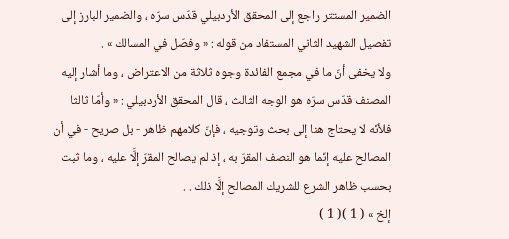الضمير المستتر راجع إلى المحقق الأردبيلي قدّس سرّه ، والضمير البارز إلى تفصيل الشهيد الثاني المستفاد من قوله : « وفصّل في المسالك » .
ولا يخفى أنّ ما في مجمع الفائدة وجوه ثلاثة من الاعتراض ، وما أشار إليه المصنف قدّس سرّه هو الوجه الثالث ، قال المحقق الأردبيلي : « وأمّا ثالثا فلأنّه لا يحتاج هنا إلى بحث وتوجيه ، فإنّ كلامهم ظاهر - بل صريح - في أن المصالح عليه إنّما هو النصف المقرّ به ، إذ لم يصالح المقرّ إلَّا عليه ، وما ثبت بحسب ظاهر الشرع للشريك المصالح إلَّا ذلك . .
إلخ » ( 1 )( 1 )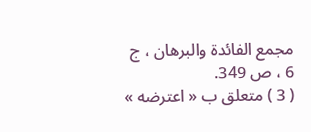مجمع الفائدة والبرهان ، ج 6 ، ص 349.
( 3 ) متعلق ب « اعترضه »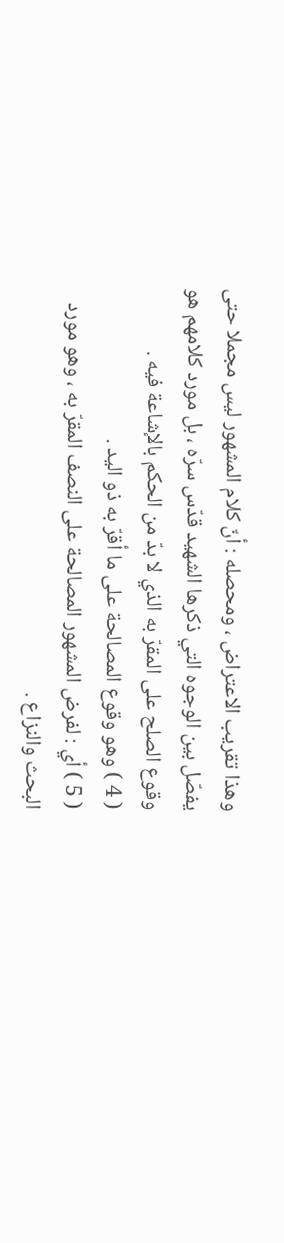وهذا تقريب الاعتراض ، ومحصله : أنّ كلام المشهور ليس مجملا حتى يفصّل بين الوجوه التي ذكرها الشهيد قدّس سرّه ، بل مورد كلامهم هو وقوع الصلح على المقرّ به الذي لا بدّ من الحكم بالإشاعة فيه .
( 4 ) وهو وقوع المصالحة على ما أقرّ به ذو اليد .
( 5 ) أي : لفرض المشهور المصالحة على النصف المقرّ به ، وهو مورد البحث والنزاع .